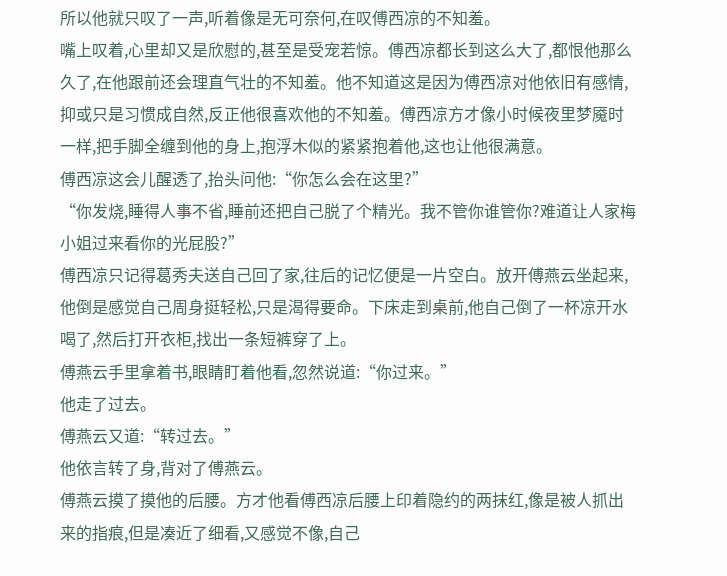所以他就只叹了一声,听着像是无可奈何,在叹傅西凉的不知羞。
嘴上叹着,心里却又是欣慰的,甚至是受宠若惊。傅西凉都长到这么大了,都恨他那么久了,在他跟前还会理直气壮的不知羞。他不知道这是因为傅西凉对他依旧有感情,抑或只是习惯成自然,反正他很喜欢他的不知羞。傅西凉方才像小时候夜里梦魇时一样,把手脚全缠到他的身上,抱浮木似的紧紧抱着他,这也让他很满意。
傅西凉这会儿醒透了,抬头问他:“你怎么会在这里?”
“你发烧,睡得人事不省,睡前还把自己脱了个精光。我不管你谁管你?难道让人家梅小姐过来看你的光屁股?”
傅西凉只记得葛秀夫送自己回了家,往后的记忆便是一片空白。放开傅燕云坐起来,他倒是感觉自己周身挺轻松,只是渴得要命。下床走到桌前,他自己倒了一杯凉开水喝了,然后打开衣柜,找出一条短裤穿了上。
傅燕云手里拿着书,眼睛盯着他看,忽然说道:“你过来。”
他走了过去。
傅燕云又道:“转过去。”
他依言转了身,背对了傅燕云。
傅燕云摸了摸他的后腰。方才他看傅西凉后腰上印着隐约的两抹红,像是被人抓出来的指痕,但是凑近了细看,又感觉不像,自己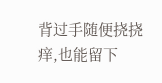背过手随便挠挠痒,也能留下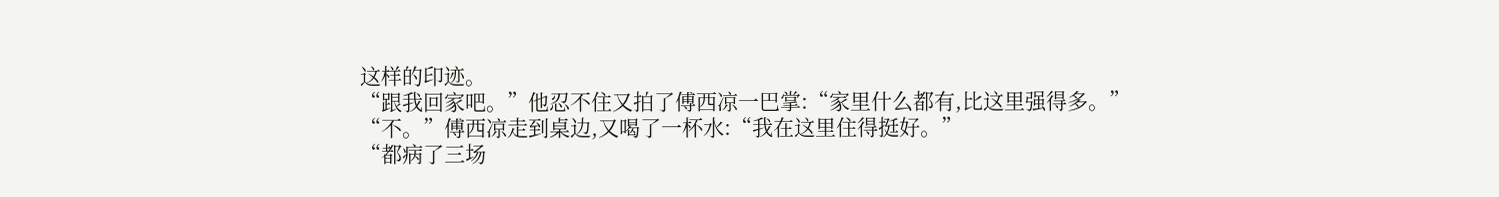这样的印迹。
“跟我回家吧。”他忍不住又拍了傅西凉一巴掌:“家里什么都有,比这里强得多。”
“不。”傅西凉走到桌边,又喝了一杯水:“我在这里住得挺好。”
“都病了三场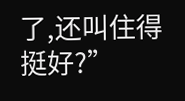了,还叫住得挺好?”